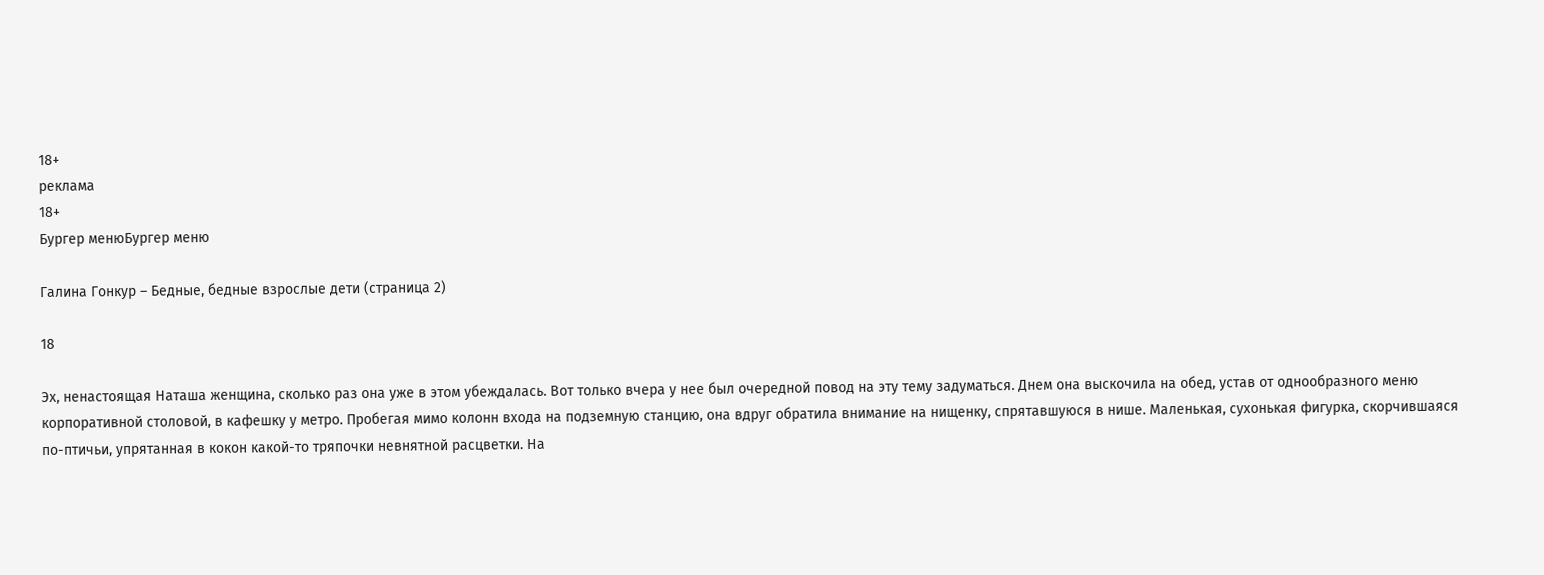18+
реклама
18+
Бургер менюБургер меню

Галина Гонкур – Бедные, бедные взрослые дети (страница 2)

18

Эх, ненастоящая Наташа женщина, сколько раз она уже в этом убеждалась. Вот только вчера у нее был очередной повод на эту тему задуматься. Днем она выскочила на обед, устав от однообразного меню корпоративной столовой, в кафешку у метро. Пробегая мимо колонн входа на подземную станцию, она вдруг обратила внимание на нищенку, спрятавшуюся в нише. Маленькая, сухонькая фигурка, скорчившаяся по-птичьи, упрятанная в кокон какой-то тряпочки невнятной расцветки. На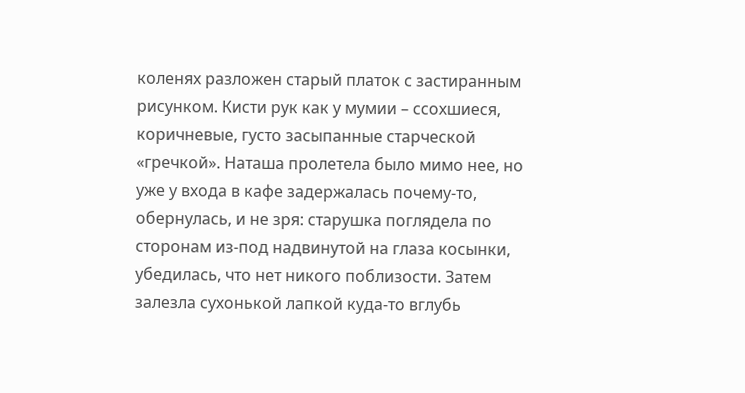коленях разложен старый платок с застиранным рисунком. Кисти рук как у мумии – ссохшиеся, коричневые, густо засыпанные старческой «гречкой». Наташа пролетела было мимо нее, но уже у входа в кафе задержалась почему-то, обернулась, и не зря: старушка поглядела по сторонам из-под надвинутой на глаза косынки, убедилась, что нет никого поблизости. Затем залезла сухонькой лапкой куда-то вглубь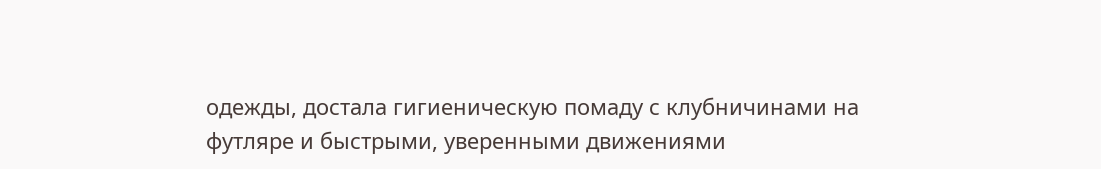одежды, достала гигиеническую помаду с клубничинами на футляре и быстрыми, уверенными движениями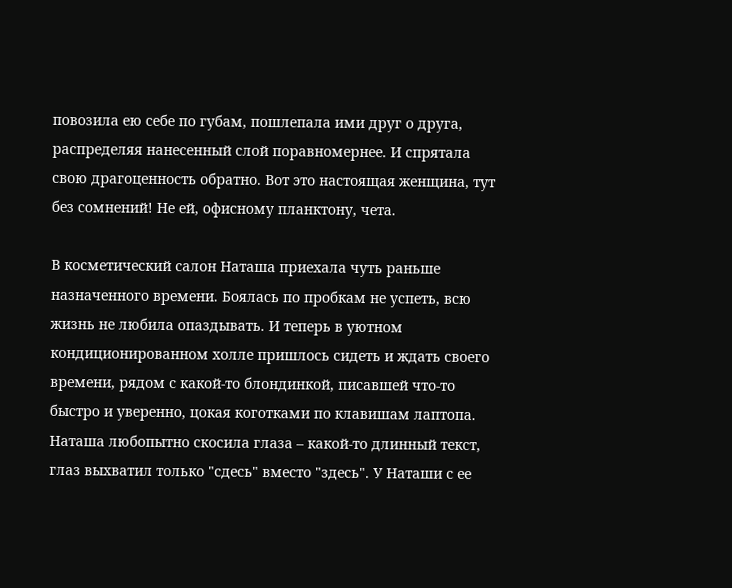повозила ею себе по губам, пошлепала ими друг о друга, распределяя нанесенный слой поравномернее. И спрятала свою драгоценность обратно. Вот это настоящая женщина, тут без сомнений! Не ей, офисному планктону, чета.

В косметический салон Наташа приехала чуть раньше назначенного времени. Боялась по пробкам не успеть, всю жизнь не любила опаздывать. И теперь в уютном кондиционированном холле пришлось сидеть и ждать своего времени, рядом с какой-то блондинкой, писавшей что-то быстро и уверенно, цокая коготками по клавишам лаптопа. Наташа любопытно скосила глаза – какой-то длинный текст, глаз выхватил только "сдесь" вместо "здесь". У Наташи с ее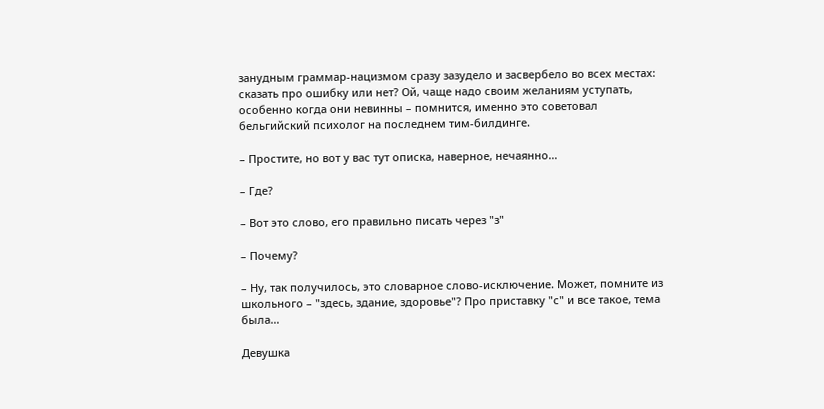занудным граммар-нацизмом сразу зазудело и засвербело во всех местах: сказать про ошибку или нет? Ой, чаще надо своим желаниям уступать, особенно когда они невинны – помнится, именно это советовал бельгийский психолог на последнем тим-билдинге.

– Простите, но вот у вас тут описка, наверное, нечаянно…

– Где?

– Вот это слово, его правильно писать через "з"

– Почему?

– Ну, так получилось, это словарное слово-исключение. Может, помните из школьного – "здесь, здание, здоровье"? Про приставку "с" и все такое, тема была…

Девушка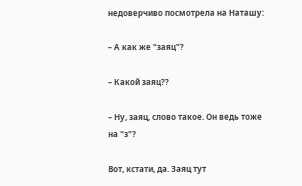недоверчиво посмотрела на Наташу:

– А как же "заяц"?

– Какой заяц??

– Ну, заяц, слово такое. Он ведь тоже на "з"?

Вот, кстати, да. Заяц тут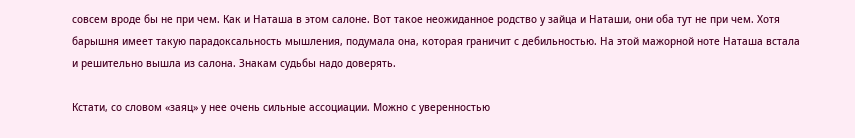совсем вроде бы не при чем. Как и Наташа в этом салоне. Вот такое неожиданное родство у зайца и Наташи, они оба тут не при чем. Хотя барышня имеет такую парадоксальность мышления, подумала она, которая граничит с дебильностью. На этой мажорной ноте Наташа встала и решительно вышла из салона. Знакам судьбы надо доверять.

Кстати, со словом «заяц» у нее очень сильные ассоциации. Можно с уверенностью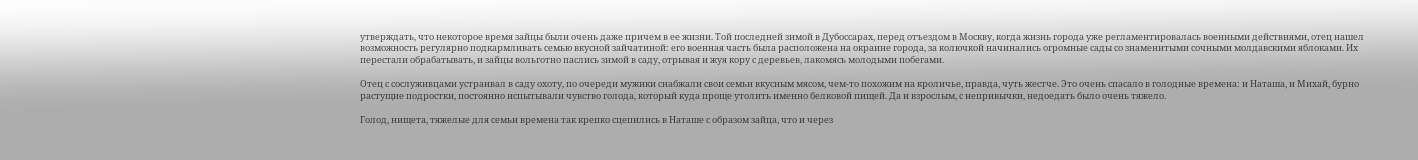утверждать, что некоторое время зайцы были очень даже причем в ее жизни. Той последней зимой в Дубоссарах, перед отъездом в Москву, когда жизнь города уже регламентировалась военными действиями, отец нашел возможность регулярно подкармливать семью вкусной зайчатиной: его военная часть была расположена на окраине города, за колючкой начинались огромные сады со знаменитыми сочными молдавскими яблоками. Их перестали обрабатывать, и зайцы вольготно паслись зимой в саду, отрывая и жуя кору с деревьев, лакомясь молодыми побегами.

Отец с сослуживцами устраивал в саду охоту, по очереди мужики снабжали свои семьи вкусным мясом, чем-то похожим на кроличье, правда, чуть жестче. Это очень спасало в голодные времена: и Наташа, и Михай, бурно растущие подростки, постоянно испытывали чувство голода, который куда проще утолить именно белковой пищей. Да и взрослым, с непривычки, недоедать было очень тяжело.

Голод, нищета, тяжелые для семьи времена так крепко сцепились в Наташе с образом зайца, что и через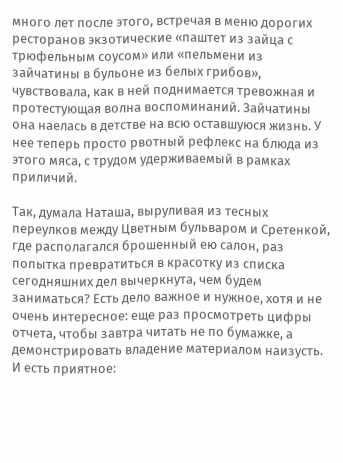много лет после этого, встречая в меню дорогих ресторанов экзотические «паштет из зайца с трюфельным соусом» или «пельмени из зайчатины в бульоне из белых грибов», чувствовала, как в ней поднимается тревожная и протестующая волна воспоминаний. Зайчатины она наелась в детстве на всю оставшуюся жизнь. У нее теперь просто рвотный рефлекс на блюда из этого мяса, с трудом удерживаемый в рамках приличий.

Так, думала Наташа, выруливая из тесных переулков между Цветным бульваром и Сретенкой, где располагался брошенный ею салон, раз попытка превратиться в красотку из списка сегодняшних дел вычеркнута, чем будем заниматься? Есть дело важное и нужное, хотя и не очень интересное: еще раз просмотреть цифры отчета, чтобы завтра читать не по бумажке, а демонстрировать владение материалом наизусть. И есть приятное: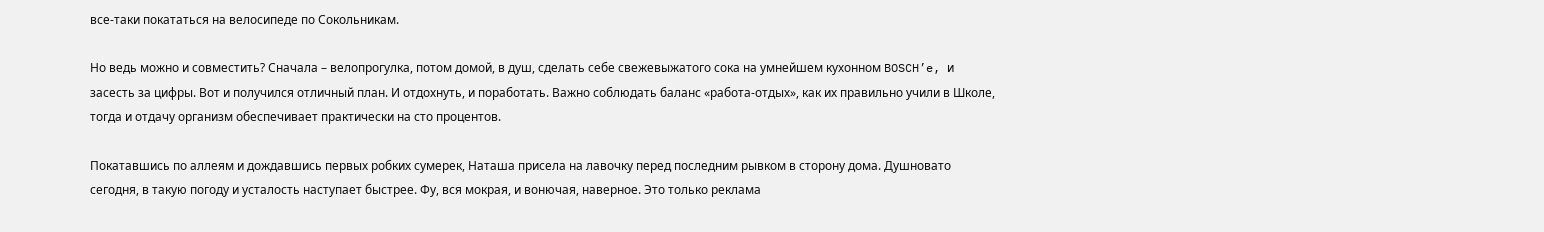все-таки покататься на велосипеде по Сокольникам.

Но ведь можно и совместить? Сначала – велопрогулка, потом домой, в душ, сделать себе свежевыжатого сока на умнейшем кухонном BOSCH’e, и засесть за цифры. Вот и получился отличный план. И отдохнуть, и поработать. Важно соблюдать баланс «работа-отдых», как их правильно учили в Школе, тогда и отдачу организм обеспечивает практически на сто процентов.

Покатавшись по аллеям и дождавшись первых робких сумерек, Наташа присела на лавочку перед последним рывком в сторону дома. Душновато сегодня, в такую погоду и усталость наступает быстрее. Фу, вся мокрая, и вонючая, наверное. Это только реклама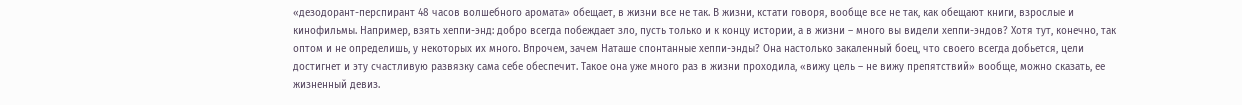«дезодорант-перспирант 48 часов волшебного аромата» обещает, в жизни все не так. В жизни, кстати говоря, вообще все не так, как обещают книги, взрослые и кинофильмы. Например, взять хеппи-энд: добро всегда побеждает зло, пусть только и к концу истории, а в жизни – много вы видели хеппи-эндов? Хотя тут, конечно, так оптом и не определишь, у некоторых их много. Впрочем, зачем Наташе спонтанные хеппи-энды? Она настолько закаленный боец, что своего всегда добьется, цели достигнет и эту счастливую развязку сама себе обеспечит. Такое она уже много раз в жизни проходила, «вижу цель – не вижу препятствий» вообще, можно сказать, ее жизненный девиз.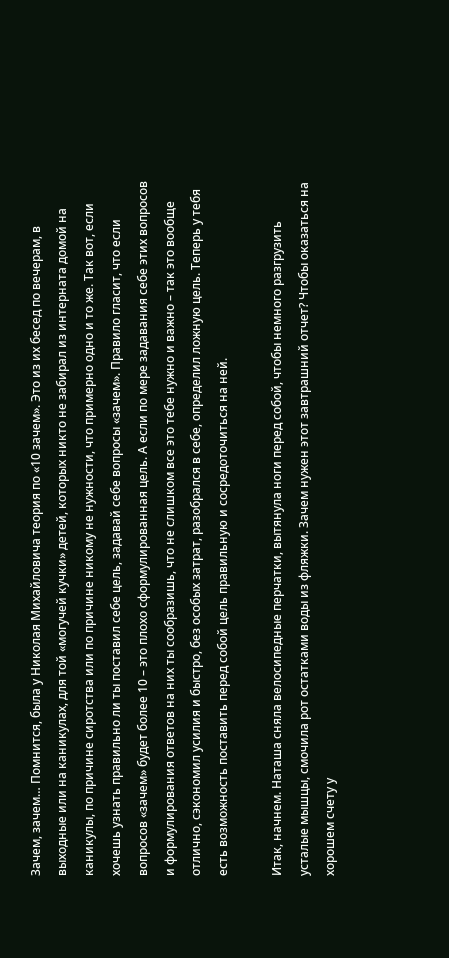Зачем, зачем… Помнится, была у Николая Михайловича теория по «10 зачем». Это из их бесед по вечерам, в выходные или на каникулах, для той «могучей кучки» детей, которых никто не забирал из интерната домой на каникулы, по причине сиротства или по причине никому не нужности, что примерно одно и то же. Так вот, если хочешь узнать правильно ли ты поставил себе цель, задавай себе вопросы «зачем». Правило гласит, что если вопросов «зачем» будет более 10 – это плохо сформулированная цель. А если по мере задавания себе этих вопросов и формулирования ответов на них ты сообразишь, что не слишком все это тебе нужно и важно – так это вообще отлично, сэкономил усилия и быстро, без особых затрат, разобрался в себе, определил ложную цель. Теперь у тебя есть возможность поставить перед собой цель правильную и сосредоточиться на ней.

Итак, начнем. Наташа сняла велосипедные перчатки, вытянула ноги перед собой, чтобы немного разгрузить усталые мышцы, смочила рот остатками воды из фляжки. Зачем нужен этот завтрашний отчет? Чтобы оказаться на хорошем счету у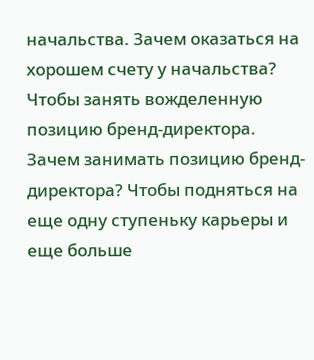начальства. Зачем оказаться на хорошем счету у начальства? Чтобы занять вожделенную позицию бренд-директора. Зачем занимать позицию бренд-директора? Чтобы подняться на еще одну ступеньку карьеры и еще больше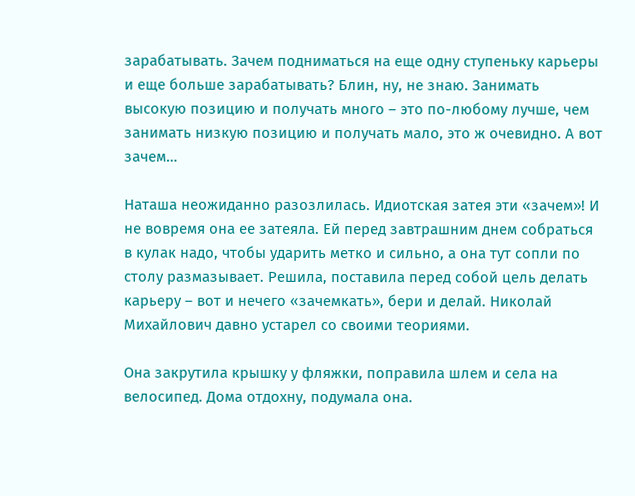зарабатывать. Зачем подниматься на еще одну ступеньку карьеры и еще больше зарабатывать? Блин, ну, не знаю. Занимать высокую позицию и получать много – это по-любому лучше, чем занимать низкую позицию и получать мало, это ж очевидно. А вот зачем…

Наташа неожиданно разозлилась. Идиотская затея эти «зачем»! И не вовремя она ее затеяла. Ей перед завтрашним днем собраться в кулак надо, чтобы ударить метко и сильно, а она тут сопли по столу размазывает. Решила, поставила перед собой цель делать карьеру – вот и нечего «зачемкать», бери и делай. Николай Михайлович давно устарел со своими теориями.

Она закрутила крышку у фляжки, поправила шлем и села на велосипед. Дома отдохну, подумала она.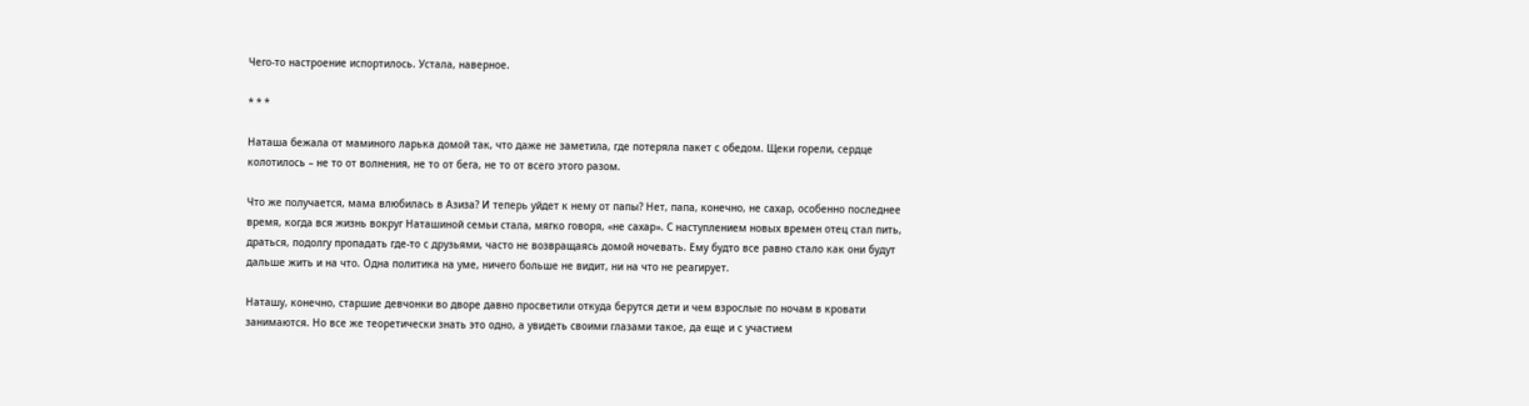Чего-то настроение испортилось. Устала, наверное.

* * *

Наташа бежала от маминого ларька домой так, что даже не заметила, где потеряла пакет с обедом. Щеки горели, сердце колотилось – не то от волнения, не то от бега, не то от всего этого разом.

Что же получается, мама влюбилась в Азиза? И теперь уйдет к нему от папы? Нет, папа, конечно, не сахар, особенно последнее время, когда вся жизнь вокруг Наташиной семьи стала, мягко говоря, «не сахар». С наступлением новых времен отец стал пить, драться, подолгу пропадать где-то с друзьями, часто не возвращаясь домой ночевать. Ему будто все равно стало как они будут дальше жить и на что. Одна политика на уме, ничего больше не видит, ни на что не реагирует.

Наташу, конечно, старшие девчонки во дворе давно просветили откуда берутся дети и чем взрослые по ночам в кровати занимаются. Но все же теоретически знать это одно, а увидеть своими глазами такое, да еще и с участием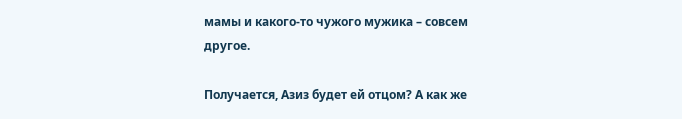мамы и какого-то чужого мужика – совсем другое.

Получается, Азиз будет ей отцом? А как же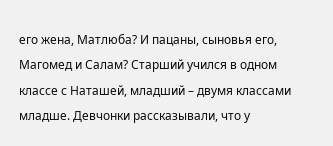его жена, Матлюба? И пацаны, сыновья его, Магомед и Салам? Старший учился в одном классе с Наташей, младший – двумя классами младше. Девчонки рассказывали, что у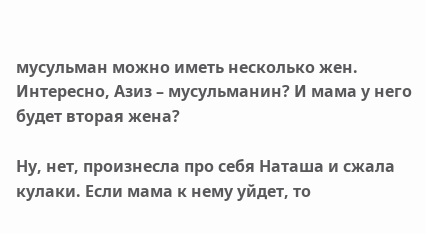мусульман можно иметь несколько жен. Интересно, Азиз – мусульманин? И мама у него будет вторая жена?

Ну, нет, произнесла про себя Наташа и сжала кулаки. Если мама к нему уйдет, то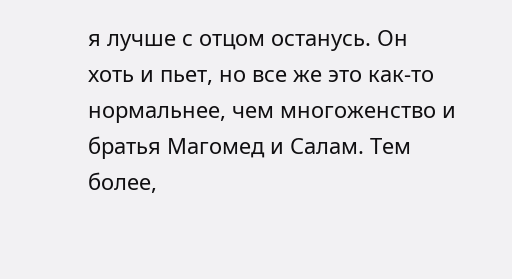я лучше с отцом останусь. Он хоть и пьет, но все же это как-то нормальнее, чем многоженство и братья Магомед и Салам. Тем более,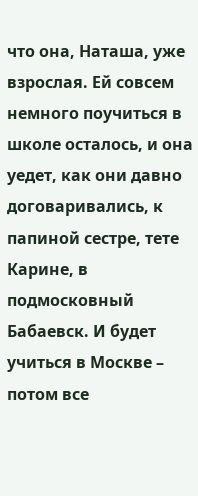что она, Наташа, уже взрослая. Ей совсем немного поучиться в школе осталось, и она уедет, как они давно договаривались, к папиной сестре, тете Карине, в подмосковный Бабаевск. И будет учиться в Москве – потом все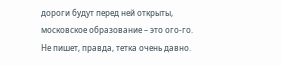дороги будут перед ней открыты, московское образование – это ого-го. Не пишет, правда, тетка очень давно.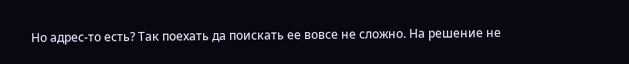Но адрес-то есть? Так поехать да поискать ее вовсе не сложно. На решение не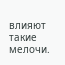влияют такие мелочи.